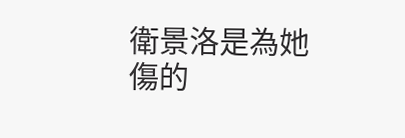衛景洛是為她傷的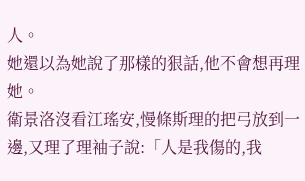人。
她還以為她說了那樣的狠話,他不會想再理她。
衛景洛沒看江瑤安,慢條斯理的把弓放到一邊,又理了理袖子說:「人是我傷的,我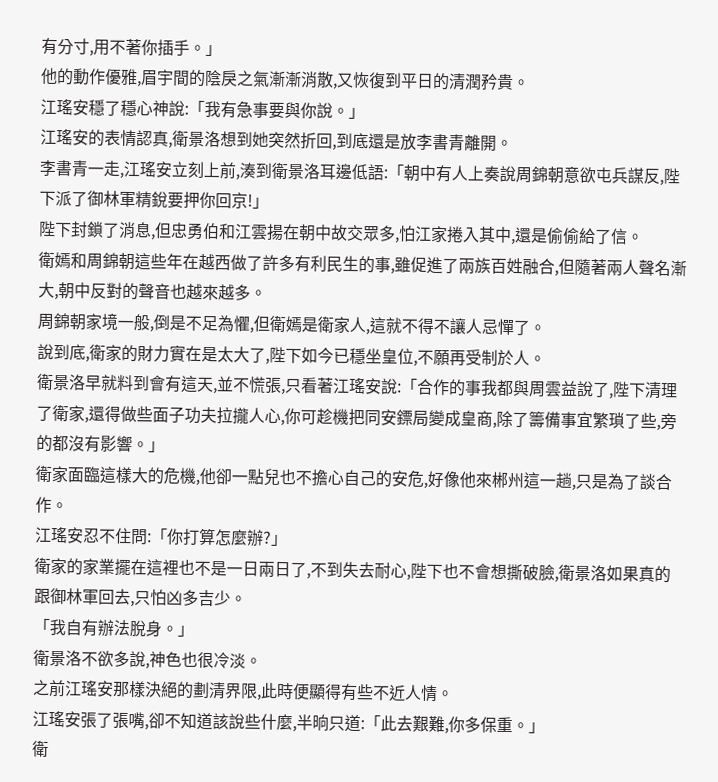有分寸,用不著你插手。」
他的動作優雅,眉宇間的陰戾之氣漸漸消散,又恢復到平日的清潤矜貴。
江瑤安穩了穩心神說:「我有急事要與你說。」
江瑤安的表情認真,衛景洛想到她突然折回,到底還是放李書青離開。
李書青一走,江瑤安立刻上前,湊到衛景洛耳邊低語:「朝中有人上奏說周錦朝意欲屯兵謀反,陛下派了御林軍精銳要押你回京!」
陛下封鎖了消息,但忠勇伯和江雲揚在朝中故交眾多,怕江家捲入其中,還是偷偷給了信。
衛嫣和周錦朝這些年在越西做了許多有利民生的事,雖促進了兩族百姓融合,但隨著兩人聲名漸大,朝中反對的聲音也越來越多。
周錦朝家境一般,倒是不足為懼,但衛嫣是衛家人,這就不得不讓人忌憚了。
說到底,衛家的財力實在是太大了,陛下如今已穩坐皇位,不願再受制於人。
衛景洛早就料到會有這天,並不慌張,只看著江瑤安說:「合作的事我都與周雲益說了,陛下清理了衛家,還得做些面子功夫拉攏人心,你可趁機把同安鏢局變成皇商,除了籌備事宜繁瑣了些,旁的都沒有影響。」
衛家面臨這樣大的危機,他卻一點兒也不擔心自己的安危,好像他來郴州這一趟,只是為了談合作。
江瑤安忍不住問:「你打算怎麼辦?」
衛家的家業擺在這裡也不是一日兩日了,不到失去耐心,陛下也不會想撕破臉,衛景洛如果真的跟御林軍回去,只怕凶多吉少。
「我自有辦法脫身。」
衛景洛不欲多說,神色也很冷淡。
之前江瑤安那樣決絕的劃清界限,此時便顯得有些不近人情。
江瑤安張了張嘴,卻不知道該說些什麼,半晌只道:「此去艱難,你多保重。」
衛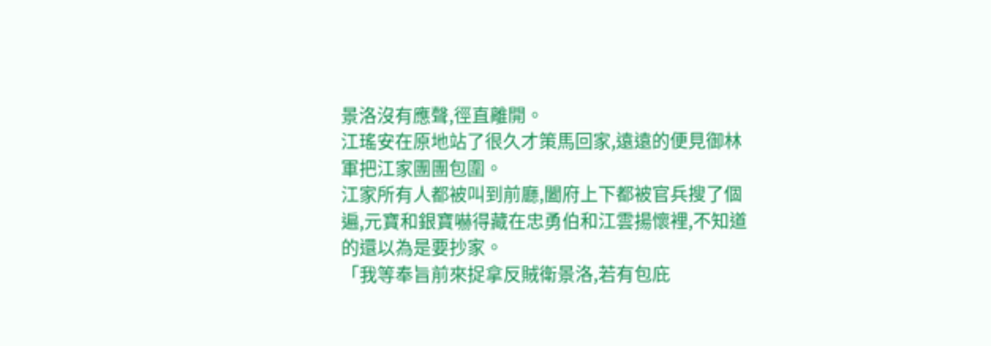景洛沒有應聲,徑直離開。
江瑤安在原地站了很久才策馬回家,遠遠的便見御林軍把江家團團包圍。
江家所有人都被叫到前廳,闔府上下都被官兵搜了個遍,元寶和銀寶嚇得藏在忠勇伯和江雲揚懷裡,不知道的還以為是要抄家。
「我等奉旨前來捉拿反賊衛景洛,若有包庇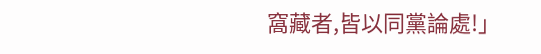窩藏者,皆以同黨論處!」